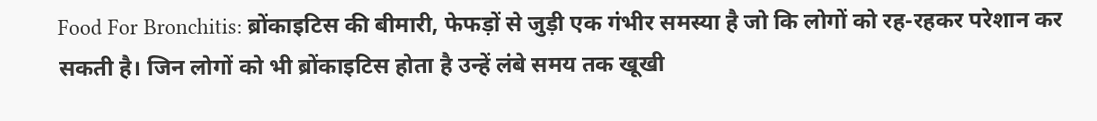Food For Bronchitis: ब्रोंकाइटिस की बीमारी, फेफड़ों से जुड़ी एक गंभीर समस्या है जो कि लोगों को रह-रहकर परेशान कर सकती है। जिन लोगों को भी ब्रोंकाइटिस होता है उन्हें लंबे समय तक खूखी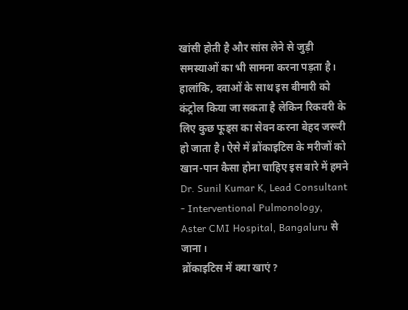खांसी होती है और सांस लेने से जुड़ी समस्याओं का भी सामना करना पड़ता है। हालांकि, दवाओं के साथ इस बीमारी को कंट्रोल किया जा सकता है लेकिन रिकवरी के लिए कुछ फूड्स का सेवन करना बेहद जरूरी हो जाता है। ऐसे में ब्रोंकाइटिस के मरीजों को खान-पान कैसा होना चाहिए इस बारे में हमने Dr. Sunil Kumar K, Lead Consultant - Interventional Pulmonology, Aster CMI Hospital, Bangaluru से जाना।
ब्रोंकाइटिस में क्या खाएं?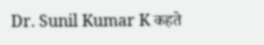Dr. Sunil Kumar K कहते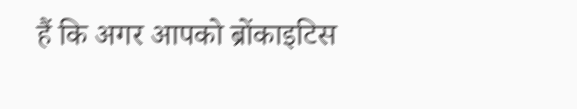हैं कि अगर आपको ब्रोंकाइटिस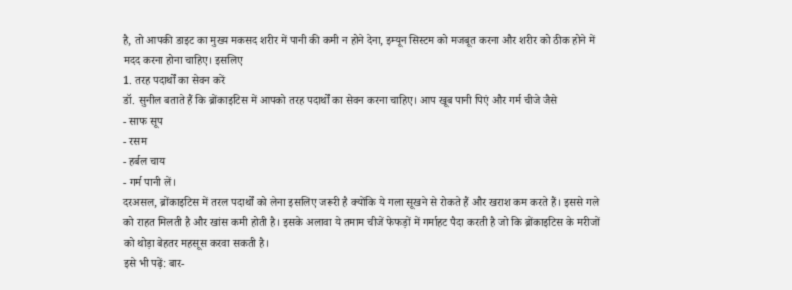है, तो आपकी डाइट का मुख्य मकसद शरीर में पानी की कमी न होने देना, इम्यून सिस्टम को मजबूत करना और शरीर को ठीक होने में मदद करना होना चाहिए। इसलिए
1. तरह पदार्थों का सेवन करें
डॉ. सुनील बताते हैं कि ब्रोंकाइटिस में आपको तरह पदार्थों का सेवन करना चाहिए। आप खूब पानी पिएं और गर्म चीजे जैसे
- साफ सूप
- रसम
- हर्बल चाय
- गर्म पानी लें।
दरअसल, ब्रोंकाइटिस में तरल पदार्थों को लेना इसलिए जरूरी है क्योंकि ये गला सूखने से रोकते हैं और खराश कम करते हैं। इससे गले को राहत मिलती है और खांस कमी होती है। इसके अलावा ये तमाम चीजें फेफड़ों में गर्माहट पैदा करती है जो कि ब्रोंकाइटिस के मरीजों को थोड़ा बेहतर महसूस करवा सकती है।
इसे भी पढ़ें: बार-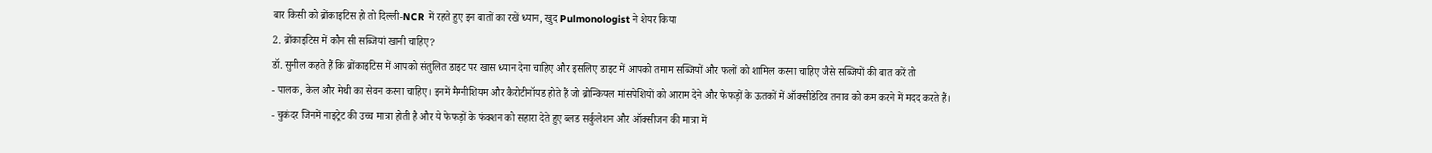बार किसी को ब्रोंकाइटिस हो तो दिल्ली-NCR में रहते हुए इन बातों का रखें ध्यान, खुद Pulmonologist ने शेयर किया
2. ब्रोंकाइटिस में कौन सी सब्जियां खानी चाहिए?
डॉ. सुनील कहते हैं कि ब्रोंकाइटिस में आपको संतुलित डाइट पर खास ध्यान देना चाहिए और इसलिए डाइट में आपको तमाम सब्जियों और फलों को शामिल करना चाहिए जैसे सब्जियों की बात करें तो
- पालक, केल और मेथी का सेवन करना चाहिए। इनमें मैग्नीशियम और कैरोटीनॉयड होते हैं जो ब्रोन्कियल मांसपेशियों को आराम देने और फेफड़ों के ऊतकों में ऑक्सीडेटिव तनाव को कम करने में मदद करते हैं।
- चुकंदर जिनमें नाइट्रेट की उच्च मात्रा होती है और ये फेफड़ों के फंक्शन को सहारा देते हुए ब्लड सर्कुलेशन और ऑक्सीजन की मात्रा में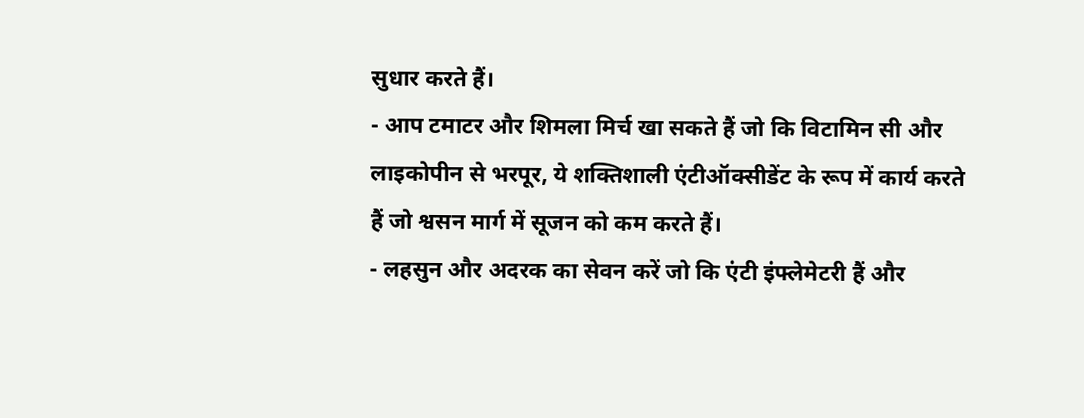सुधार करते हैं।
- आप टमाटर और शिमला मिर्च खा सकते हैं जो कि विटामिन सी और लाइकोपीन से भरपूर, ये शक्तिशाली एंटीऑक्सीडेंट के रूप में कार्य करते हैं जो श्वसन मार्ग में सूजन को कम करते हैं।
- लहसुन और अदरक का सेवन करें जो कि एंटी इंफ्लेमेटरी हैं और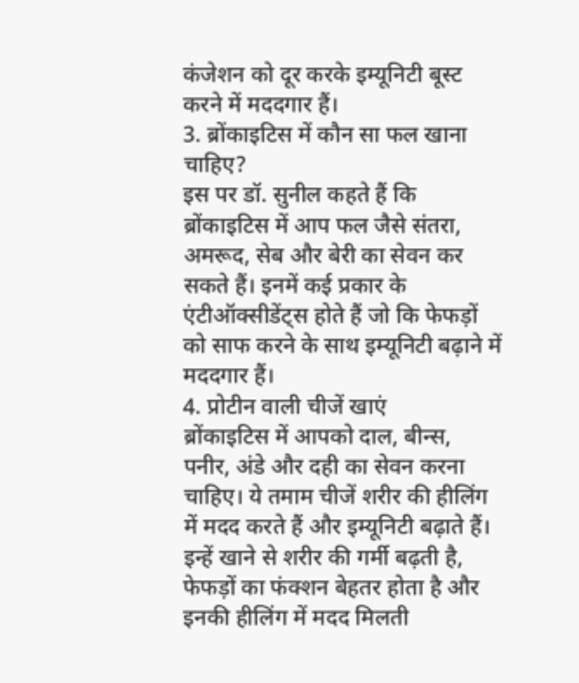कंजेशन को दूर करके इम्यूनिटी बूस्ट करने में मददगार हैं।
3. ब्रोंकाइटिस में कौन सा फल खाना चाहिए?
इस पर डॉ. सुनील कहते हैं कि ब्रोंकाइटिस में आप फल जैसे संतरा, अमरूद, सेब और बेरी का सेवन कर सकते हैं। इनमें कई प्रकार के एंटीऑक्सीडेंट्स होते हैं जो कि फेफड़ों को साफ करने के साथ इम्यूनिटी बढ़ाने में मददगार हैं।
4. प्रोटीन वाली चीजें खाएं
ब्रोंकाइटिस में आपको दाल, बीन्स, पनीर, अंडे और दही का सेवन करना चाहिए। ये तमाम चीजें शरीर की हीलिंग में मदद करते हैं और इम्यूनिटी बढ़ाते हैं। इन्हें खाने से शरीर की गर्मी बढ़ती है, फेफड़ों का फंक्शन बेहतर होता है और इनकी हीलिंग में मदद मिलती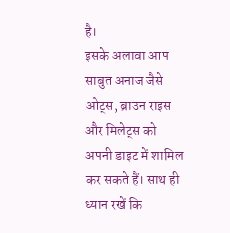है।
इसके अलावा आप साबुत अनाज जैसे ओट्स, ब्राउन राइस और मिलेट्स को अपनी डाइट में शामिल कर सकते हैं। साथ ही ध्यान रखें कि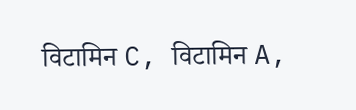विटामिन C, विटामिन A,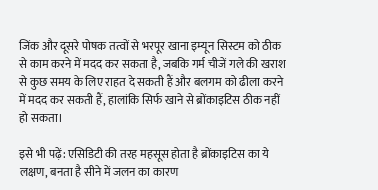जिंक और दूसरे पोषक तत्वों से भरपूर खाना इम्यून सिस्टम को ठीक से काम करने में मदद कर सकता है, जबकि गर्म चीजें गले की खराश से कुछ समय के लिए राहत दे सकती हैं और बलगम को ढीला करने में मदद कर सकती हैं, हालांकि सिर्फ खाने से ब्रोंकाइटिस ठीक नहीं हो सकता।

इसे भी पढ़ें: एसिडिटी की तरह महसूस होता है ब्रोंकाइटिस का ये लक्षण, बनता है सीने में जलन का कारण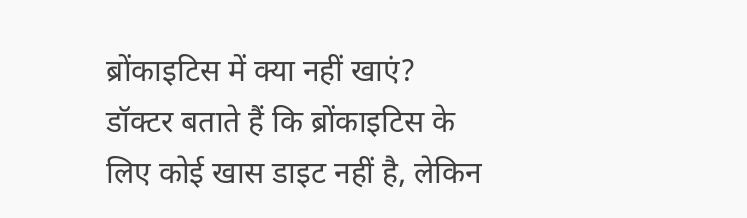ब्रोंकाइटिस में क्या नहीं खाएं?
डॉक्टर बताते हैं कि ब्रोंकाइटिस के लिए कोई खास डाइट नहीं है, लेकिन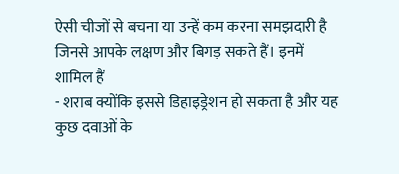ऐसी चीजों से बचना या उन्हें कम करना समझदारी है जिनसे आपके लक्षण और बिगड़ सकते हैं। इनमें शामिल हैं
- शराब क्योंकि इससे डिहाइड्रेशन हो सकता है और यह कुछ दवाओं के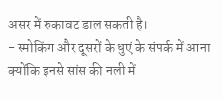असर में रुकावट डाल सकती है।
- स्मोकिंग और दूसरों के धुएं के संपर्क में आना क्योंकि इनसे सांस की नली में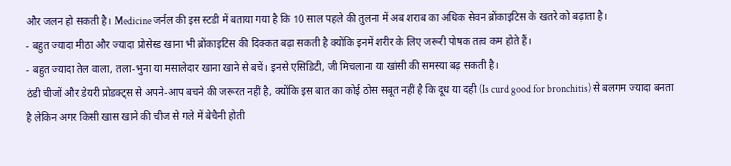और जलन हो सकती है। Medicine जर्नल की इस स्टडी में बताया गया है कि 10 साल पहले की तुलना में अब शराब का अधिक सेवन ब्रोंकाइटिस के खतरे को बढ़ाता है।
- बहुत ज्यादा मीठा और ज्यादा प्रोसेस्ड खाना भी ब्रोंकाइटिस की दिक्कत बढ़ा सकती है क्योंकि इनमें शरीर के लिए जरूरी पोषक तत्व कम होते हैं।
- बहुत ज्यादा तेल वाला, तला-भुना या मसालेदार खाना खाने से बचें। इनसे एसिडिटी, जी मिचलाना या खांसी की समस्या बढ़ सकती है।
ठंडी चीजों और डेयरी प्रोडक्ट्स से अपने-आप बचने की जरूरत नहीं है, क्योंकि इस बात का कोई ठोस सबूत नहीं है कि दूध या दही (Is curd good for bronchitis) से बलगम ज्यादा बनता है लेकिन अगर किसी खास खाने की चीज से गले में बेचैनी होती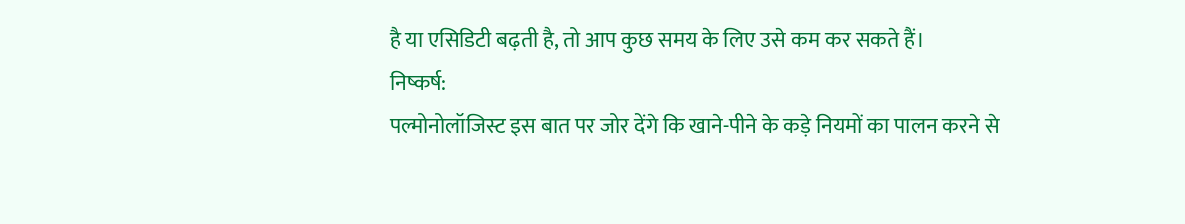है या एसिडिटी बढ़ती है, तो आप कुछ समय के लिए उसे कम कर सकते हैं।
निष्कर्ष:
पल्मोनोलॉजिस्ट इस बात पर जोर देंगे कि खाने-पीने के कड़े नियमों का पालन करने से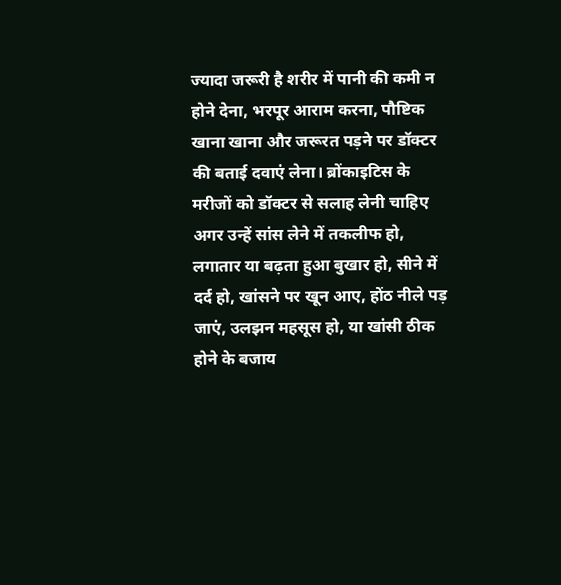ज्यादा जरूरी है शरीर में पानी की कमी न होने देना, भरपूर आराम करना, पौष्टिक खाना खाना और जरूरत पड़ने पर डॉक्टर की बताई दवाएं लेना। ब्रोंकाइटिस के मरीजों को डॉक्टर से सलाह लेनी चाहिए अगर उन्हें सांस लेने में तकलीफ हो, लगातार या बढ़ता हुआ बुखार हो, सीने में दर्द हो, खांसने पर खून आए, होंठ नीले पड़ जाएं, उलझन महसूस हो, या खांसी ठीक होने के बजाय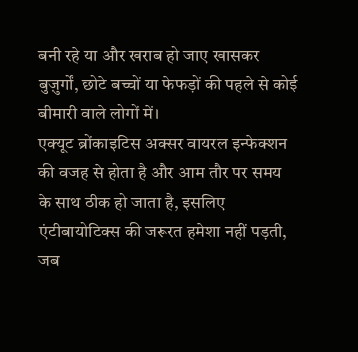बनी रहे या और खराब हो जाए खासकर बुज़ुर्गों, छोटे बच्चों या फेफड़ों की पहले से कोई बीमारी वाले लोगों में।
एक्यूट ब्रोंकाइटिस अक्सर वायरल इन्फेक्शन की वजह से होता है और आम तौर पर समय के साथ ठीक हो जाता है, इसलिए एंटीबायोटिक्स की जरूरत हमेशा नहीं पड़ती, जब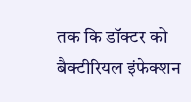तक कि डॉक्टर को बैक्टीरियल इंफेक्शन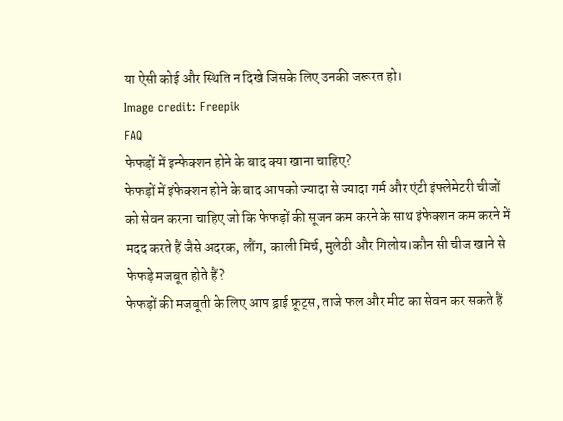या ऐसी कोई और स्थिति न दिखे जिसके लिए उनकी जरूरत हो।
Image credit: Freepik
FAQ
फेफड़ों में इन्फेक्शन होने के बाद क्या खाना चाहिए?
फेफड़ों में इंफेक्शन होने के बाद आपको ज्यादा से ज्यादा गर्म और एंटी इंफ्लेमेटरी चीजों को सेवन करना चाहिए जो कि फेफड़ों की सूजन कम करने के साथ इंफेक्शन कम करने में मदद करते हैं जैसे अदरक, लौंग, काली मिर्च, मुलेठी और गिलोय।कौन सी चीज खाने से फेफड़े मजबूत होते हैं?
फेफड़ों की मजबूती के लिए आप ड्राई फ्रूट्स, ताजे फल और मीट का सेवन कर सकते हैं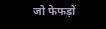जो फेफड़ों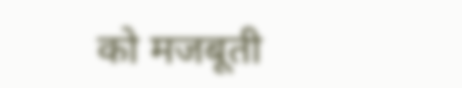को मजबूती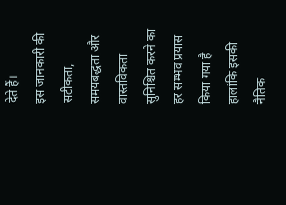देते हैं।
इस जानकारी की सटीकता, समयबद्धता और वास्तविकता सुनिश्चित करने का हर सम्भव प्रयास किया गया है हालांकि इसकी नैतिक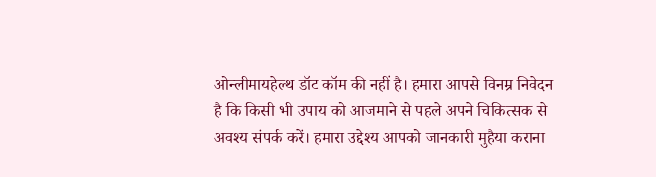ओन्लीमायहेल्थ डॉट कॉम की नहीं है। हमारा आपसे विनम्र निवेदन है कि किसी भी उपाय को आजमाने से पहले अपने चिकित्सक से अवश्य संपर्क करें। हमारा उद्देश्य आपको जानकारी मुहैया कराना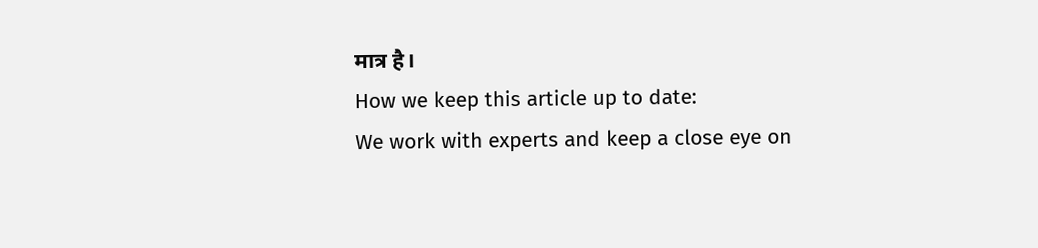मात्र है।
How we keep this article up to date:
We work with experts and keep a close eye on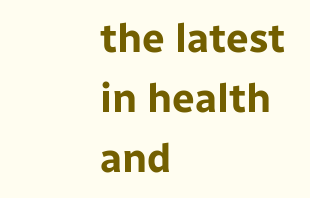the latest in health and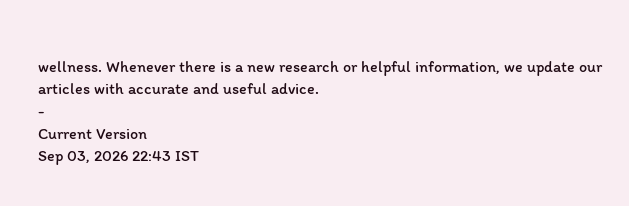wellness. Whenever there is a new research or helpful information, we update our articles with accurate and useful advice.
-
Current Version
Sep 03, 2026 22:43 IST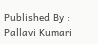Published By : Pallavi Kumari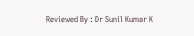Reviewed By : Dr Sunil Kumar K